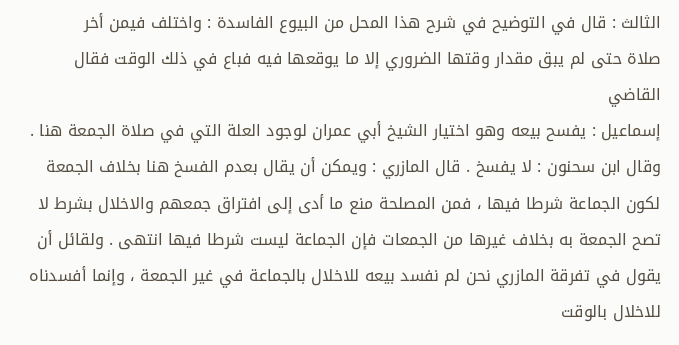الثالث : قال في التوضيح في شرح هذا المحل من البيوع الفاسدة : واختلف فيمن أخر
صلاة حتى لم يبق مقدار وقتها الضروري إلا ما يوقعها فيه فباع في ذلك الوقت فقال القاضي
إسماعيل : يفسح بيعه وهو اختيار الشيخ أبي عمران لوجود العلة التي في صلاة الجمعة هنا .
وقال ابن سحنون : لا يفسخ . قال المازري : ويمكن أن يقال بعدم الفسخ هنا بخلاف الجمعة
لكون الجماعة شرطا فيها ، فمن المصلحة منع ما أدى إلى افتراق جمعهم والاخلال بشرط لا
تصح الجمعة به بخلاف غيرها من الجمعات فإن الجماعة ليست شرطا فيها انتهى . ولقائل أن
يقول في تفرقة المازري نحن لم نفسد بيعه للاخلال بالجماعة في غير الجمعة ، وإنما أفسدناه
للاخلال بالوقت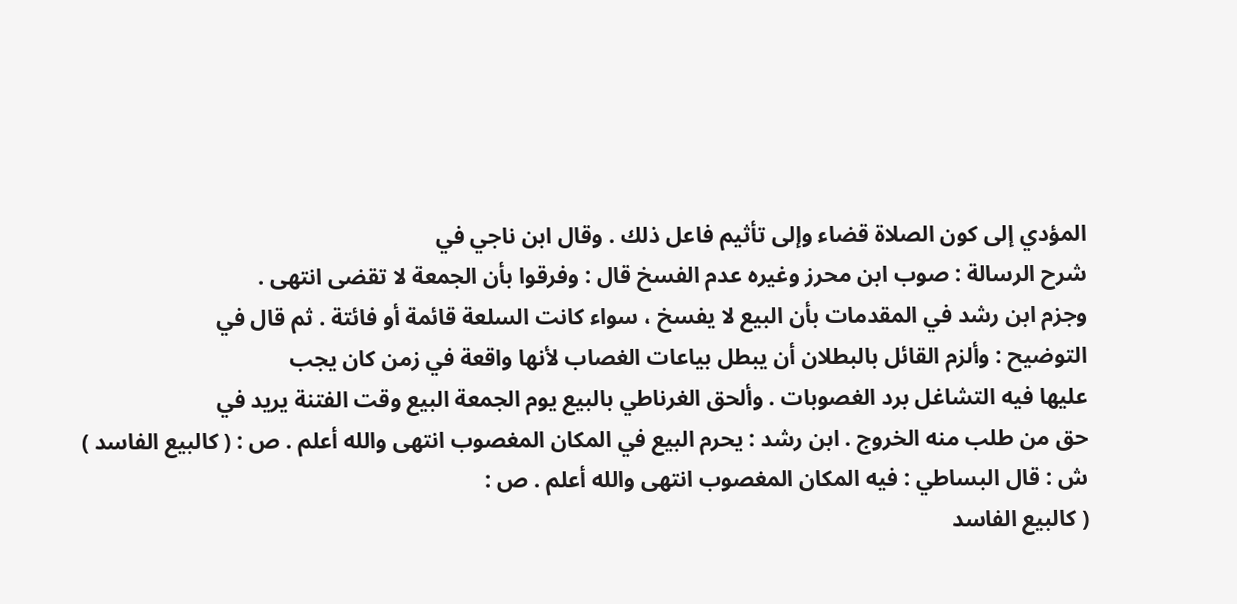المؤدي إلى كون الصلاة قضاء وإلى تأثيم فاعل ذلك . وقال ابن ناجي في
شرح الرسالة : صوب ابن محرز وغيره عدم الفسخ قال : وفرقوا بأن الجمعة لا تقضى انتهى .
وجزم ابن رشد في المقدمات بأن البيع لا يفسخ ، سواء كانت السلعة قائمة أو فائتة . ثم قال في
التوضيح : وألزم القائل بالبطلان أن يبطل بياعات الغصاب لأنها واقعة في زمن كان يجب
عليها فيه التشاغل برد الغصوبات . وألحق الغرناطي بالبيع يوم الجمعة البيع وقت الفتنة يريد في
حق من طلب منه الخروج . ابن رشد : يحرم البيع في المكان المغصوب انتهى والله أعلم . ص : ( كالبيع الفاسد ) ش : قال البساطي : فيه المكان المغصوب انتهى والله أعلم . ص :
( كالبيع الفاسد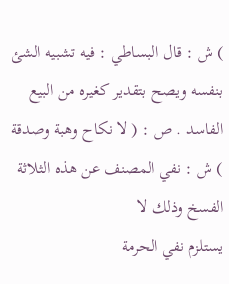) ش : قال البساطي : فيه تشبيه الشئ بنفسه ويصح بتقدير كغيره من البيع
الفاسد . ص : ( لا نكاح وهبة وصدقة ) ش : نفي المصنف عن هذه الثلاثة الفسخ وذلك لا
يستلزم نفي الحرمة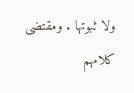ولا ثبوتها . ومقتضى كلامهم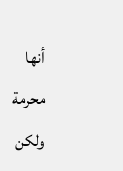أنها محرمة ولكن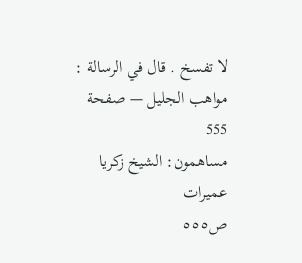لا تفسخ . قال في الرسالة :
مواهب الجليل — صفحة 555
مساهمون: الشيخ زكريا عميرات
ص٥٥٥